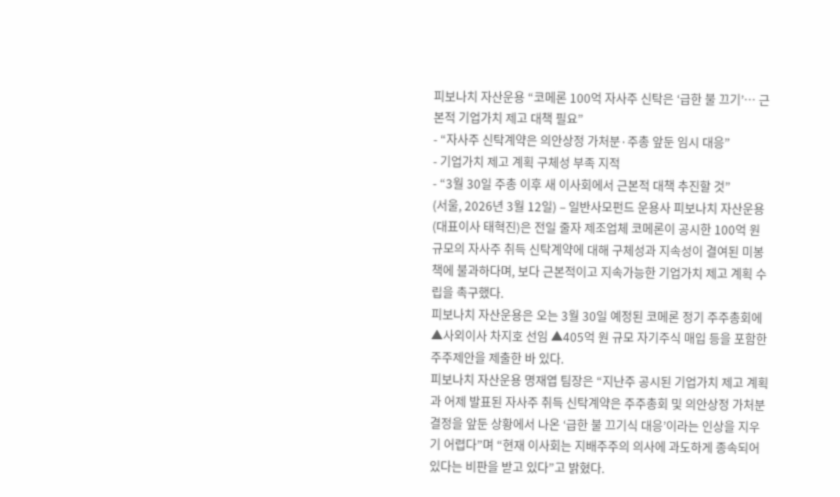피보나치 자산운용 “코메론 100억 자사주 신탁은 ‘급한 불 끄기’… 근본적 기업가치 제고 대책 필요”
- “자사주 신탁계약은 의안상정 가처분·주총 앞둔 임시 대응”
- 기업가치 제고 계획 구체성 부족 지적
- “3월 30일 주총 이후 새 이사회에서 근본적 대책 추진할 것”
(서울, 2026년 3월 12일) – 일반사모펀드 운용사 피보나치 자산운용(대표이사 태혁진)은 전일 줄자 제조업체 코메론이 공시한 100억 원 규모의 자사주 취득 신탁계약에 대해 구체성과 지속성이 결여된 미봉책에 불과하다며, 보다 근본적이고 지속가능한 기업가치 제고 계획 수립을 촉구했다.
피보나치 자산운용은 오는 3월 30일 예정된 코메론 정기 주주총회에 ▲사외이사 차지호 선임 ▲405억 원 규모 자기주식 매입 등을 포함한 주주제안을 제출한 바 있다.
피보나치 자산운용 명재엽 팀장은 “지난주 공시된 기업가치 제고 계획과 어제 발표된 자사주 취득 신탁계약은 주주총회 및 의안상정 가처분 결정을 앞둔 상황에서 나온 ‘급한 불 끄기식 대응’이라는 인상을 지우기 어렵다”며 “현재 이사회는 지배주주의 의사에 과도하게 종속되어 있다는 비판을 받고 있다”고 밝혔다.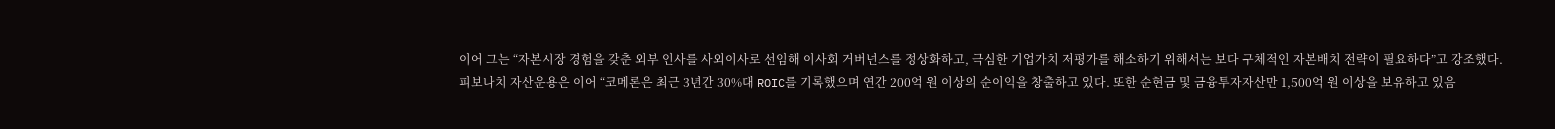이어 그는 “자본시장 경험을 갖춘 외부 인사를 사외이사로 선임해 이사회 거버넌스를 정상화하고, 극심한 기업가치 저평가를 해소하기 위해서는 보다 구체적인 자본배치 전략이 필요하다”고 강조했다.
피보나치 자산운용은 이어 “코메론은 최근 3년간 30%대 ROIC를 기록했으며 연간 200억 원 이상의 순이익을 창출하고 있다. 또한 순현금 및 금융투자자산만 1,500억 원 이상을 보유하고 있음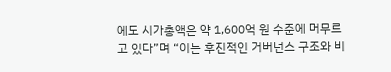에도 시가총액은 약 1,600억 원 수준에 머무르고 있다”며 “이는 후진적인 거버넌스 구조와 비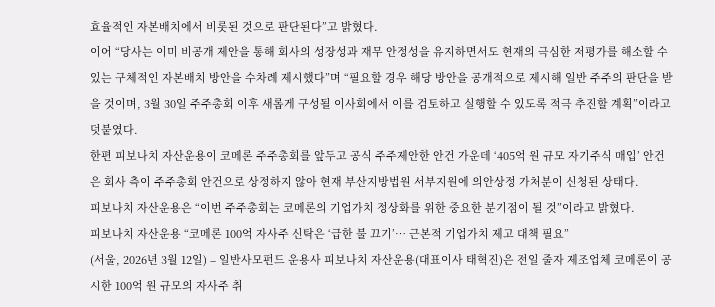효율적인 자본배치에서 비롯된 것으로 판단된다”고 밝혔다.
이어 “당사는 이미 비공개 제안을 통해 회사의 성장성과 재무 안정성을 유지하면서도 현재의 극심한 저평가를 해소할 수 있는 구체적인 자본배치 방안을 수차례 제시했다”며 “필요할 경우 해당 방안을 공개적으로 제시해 일반 주주의 판단을 받을 것이며, 3월 30일 주주총회 이후 새롭게 구성될 이사회에서 이를 검토하고 실행할 수 있도록 적극 추진할 계획”이라고 덧붙였다.
한편 피보나치 자산운용이 코메론 주주총회를 앞두고 공식 주주제안한 안건 가운데 ‘405억 원 규모 자기주식 매입’ 안건은 회사 측이 주주총회 안건으로 상정하지 않아 현재 부산지방법원 서부지원에 의안상정 가처분이 신청된 상태다.
피보나치 자산운용은 “이번 주주총회는 코메론의 기업가치 정상화를 위한 중요한 분기점이 될 것”이라고 밝혔다.
피보나치 자산운용 “코메론 100억 자사주 신탁은 ‘급한 불 끄기’… 근본적 기업가치 제고 대책 필요”
(서울, 2026년 3월 12일) – 일반사모펀드 운용사 피보나치 자산운용(대표이사 태혁진)은 전일 줄자 제조업체 코메론이 공시한 100억 원 규모의 자사주 취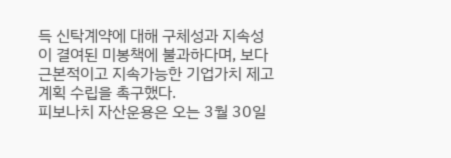득 신탁계약에 대해 구체성과 지속성이 결여된 미봉책에 불과하다며, 보다 근본적이고 지속가능한 기업가치 제고 계획 수립을 촉구했다.
피보나치 자산운용은 오는 3월 30일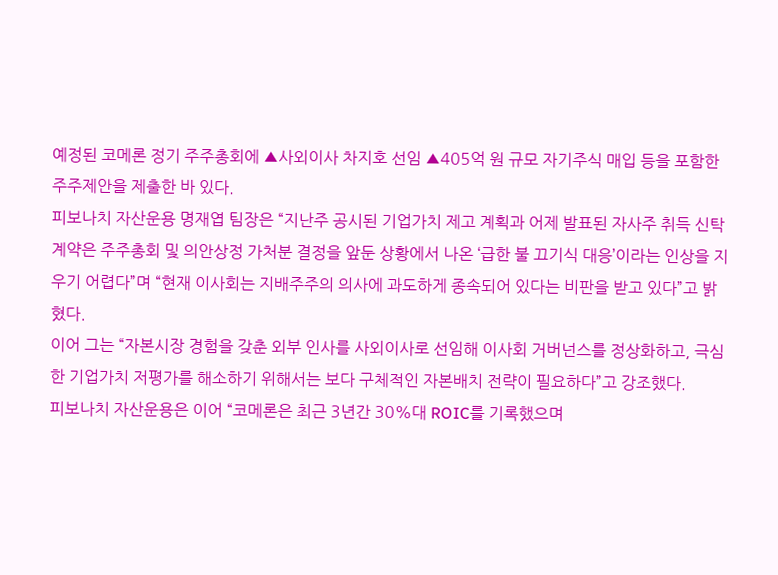예정된 코메론 정기 주주총회에 ▲사외이사 차지호 선임 ▲405억 원 규모 자기주식 매입 등을 포함한 주주제안을 제출한 바 있다.
피보나치 자산운용 명재엽 팀장은 “지난주 공시된 기업가치 제고 계획과 어제 발표된 자사주 취득 신탁계약은 주주총회 및 의안상정 가처분 결정을 앞둔 상황에서 나온 ‘급한 불 끄기식 대응’이라는 인상을 지우기 어렵다”며 “현재 이사회는 지배주주의 의사에 과도하게 종속되어 있다는 비판을 받고 있다”고 밝혔다.
이어 그는 “자본시장 경험을 갖춘 외부 인사를 사외이사로 선임해 이사회 거버넌스를 정상화하고, 극심한 기업가치 저평가를 해소하기 위해서는 보다 구체적인 자본배치 전략이 필요하다”고 강조했다.
피보나치 자산운용은 이어 “코메론은 최근 3년간 30%대 ROIC를 기록했으며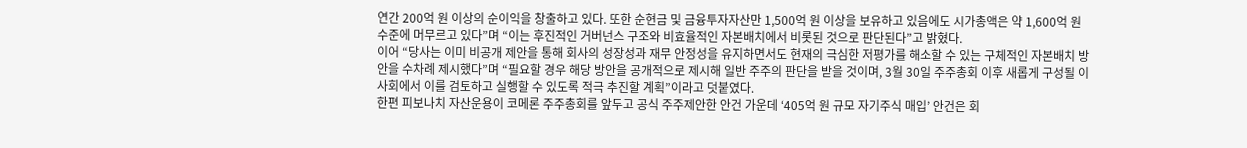연간 200억 원 이상의 순이익을 창출하고 있다. 또한 순현금 및 금융투자자산만 1,500억 원 이상을 보유하고 있음에도 시가총액은 약 1,600억 원 수준에 머무르고 있다”며 “이는 후진적인 거버넌스 구조와 비효율적인 자본배치에서 비롯된 것으로 판단된다”고 밝혔다.
이어 “당사는 이미 비공개 제안을 통해 회사의 성장성과 재무 안정성을 유지하면서도 현재의 극심한 저평가를 해소할 수 있는 구체적인 자본배치 방안을 수차례 제시했다”며 “필요할 경우 해당 방안을 공개적으로 제시해 일반 주주의 판단을 받을 것이며, 3월 30일 주주총회 이후 새롭게 구성될 이사회에서 이를 검토하고 실행할 수 있도록 적극 추진할 계획”이라고 덧붙였다.
한편 피보나치 자산운용이 코메론 주주총회를 앞두고 공식 주주제안한 안건 가운데 ‘405억 원 규모 자기주식 매입’ 안건은 회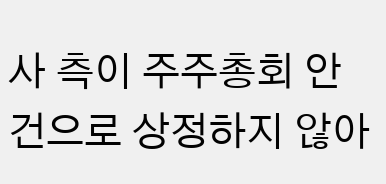사 측이 주주총회 안건으로 상정하지 않아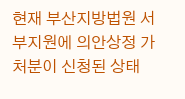현재 부산지방법원 서부지원에 의안상정 가처분이 신청된 상태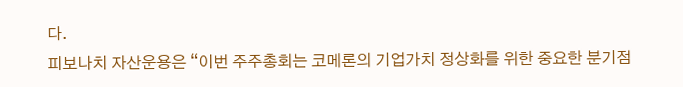다.
피보나치 자산운용은 “이번 주주총회는 코메론의 기업가치 정상화를 위한 중요한 분기점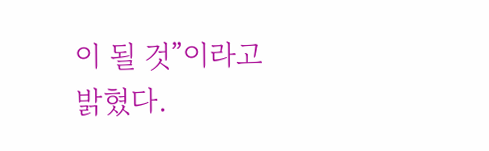이 될 것”이라고 밝혔다.